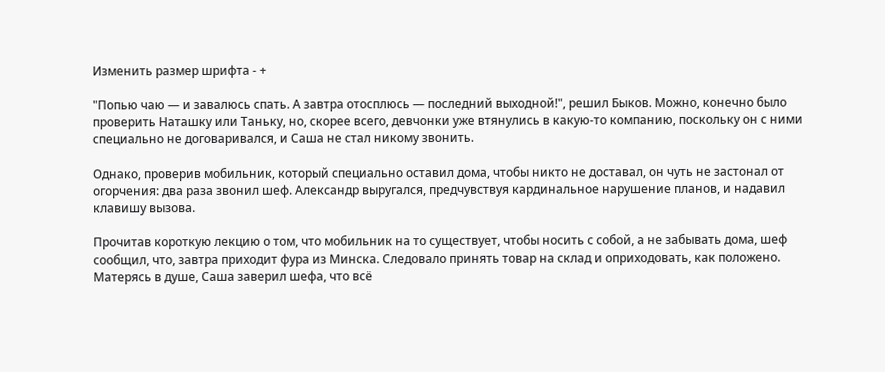Изменить размер шрифта - +

"Попью чаю — и завалюсь спать. А завтра отосплюсь — последний выходной!", решил Быков. Можно, конечно было проверить Наташку или Таньку, но, скорее всего, девчонки уже втянулись в какую-то компанию, поскольку он с ними специально не договаривался, и Саша не стал никому звонить.

Однако, проверив мобильник, который специально оставил дома, чтобы никто не доставал, он чуть не застонал от огорчения: два раза звонил шеф. Александр выругался, предчувствуя кардинальное нарушение планов, и надавил клавишу вызова.

Прочитав короткую лекцию о том, что мобильник на то существует, чтобы носить с собой, а не забывать дома, шеф сообщил, что, завтра приходит фура из Минска. Следовало принять товар на склад и оприходовать, как положено. Матерясь в душе, Саша заверил шефа, что всё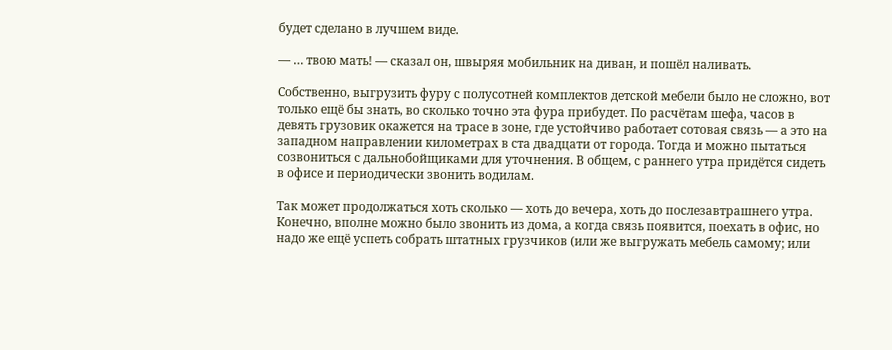будет сделано в лучшем виде.

— … твою мать! — сказал он, швыряя мобильник на диван, и пошёл наливать.

Собственно, выгрузить фуру с полусотней комплектов детской мебели было не сложно, вот только ещё бы знать, во сколько точно эта фура прибудет. По расчётам шефа, часов в девять грузовик окажется на трасе в зоне, где устойчиво работает сотовая связь — а это на западном направлении километрах в ста двадцати от города. Тогда и можно пытаться созвониться с дальнобойщиками для уточнения. В общем, с раннего утра придётся сидеть в офисе и периодически звонить водилам.

Так может продолжаться хоть сколько — хоть до вечера, хоть до послезавтрашнего утра. Конечно, вполне можно было звонить из дома, а когда связь появится, поехать в офис, но надо же ещё успеть собрать штатных грузчиков (или же выгружать мебель самому; или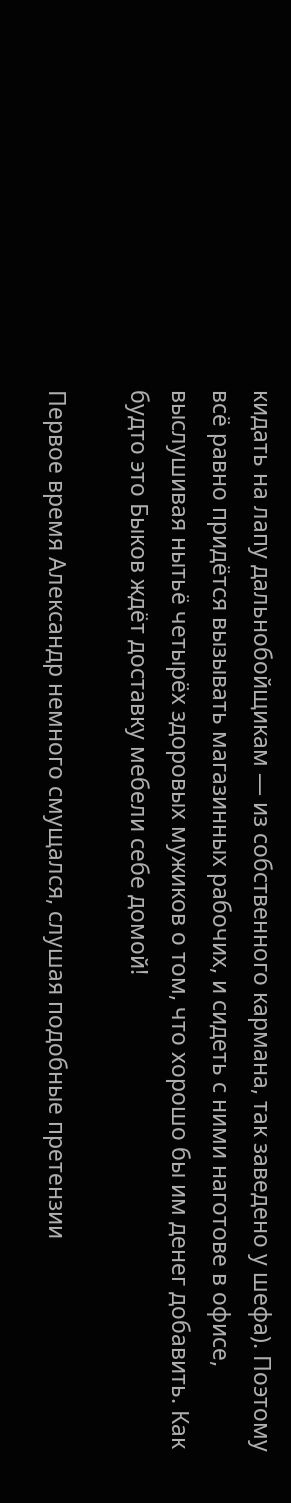кидать на лапу дальнобойщикам — из собственного кармана, так заведено у шефа). Поэтому всё равно придётся вызывать магазинных рабочих, и сидеть с ними наготове в офисе, выслушивая нытьё четырёх здоровых мужиков о том, что хорошо бы им денег добавить. Как будто это Быков ждёт доставку мебели себе домой!

Первое время Александр немного смущался, слушая подобные претензии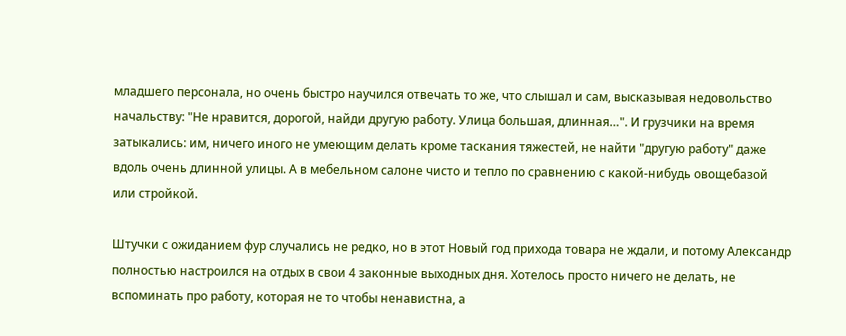младшего персонала, но очень быстро научился отвечать то же, что слышал и сам, высказывая недовольство начальству: "Не нравится, дорогой, найди другую работу. Улица большая, длинная…". И грузчики на время затыкались: им, ничего иного не умеющим делать кроме таскания тяжестей, не найти "другую работу" даже вдоль очень длинной улицы. А в мебельном салоне чисто и тепло по сравнению с какой-нибудь овощебазой или стройкой.

Штучки с ожиданием фур случались не редко, но в этот Новый год прихода товара не ждали, и потому Александр полностью настроился на отдых в свои 4 законные выходных дня. Хотелось просто ничего не делать, не вспоминать про работу, которая не то чтобы ненавистна, а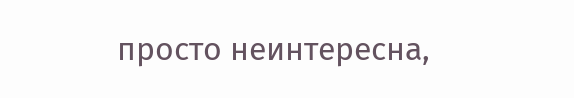просто неинтересна,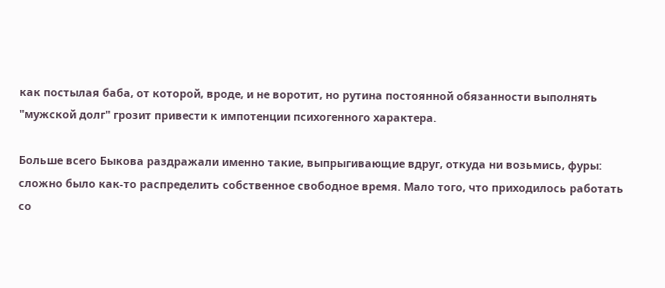как постылая баба, от которой, вроде, и не воротит, но рутина постоянной обязанности выполнять "мужской долг" грозит привести к импотенции психогенного характера.

Больше всего Быкова раздражали именно такие, выпрыгивающие вдруг, откуда ни возьмись, фуры: сложно было как-то распределить собственное свободное время. Мало того, что приходилось работать со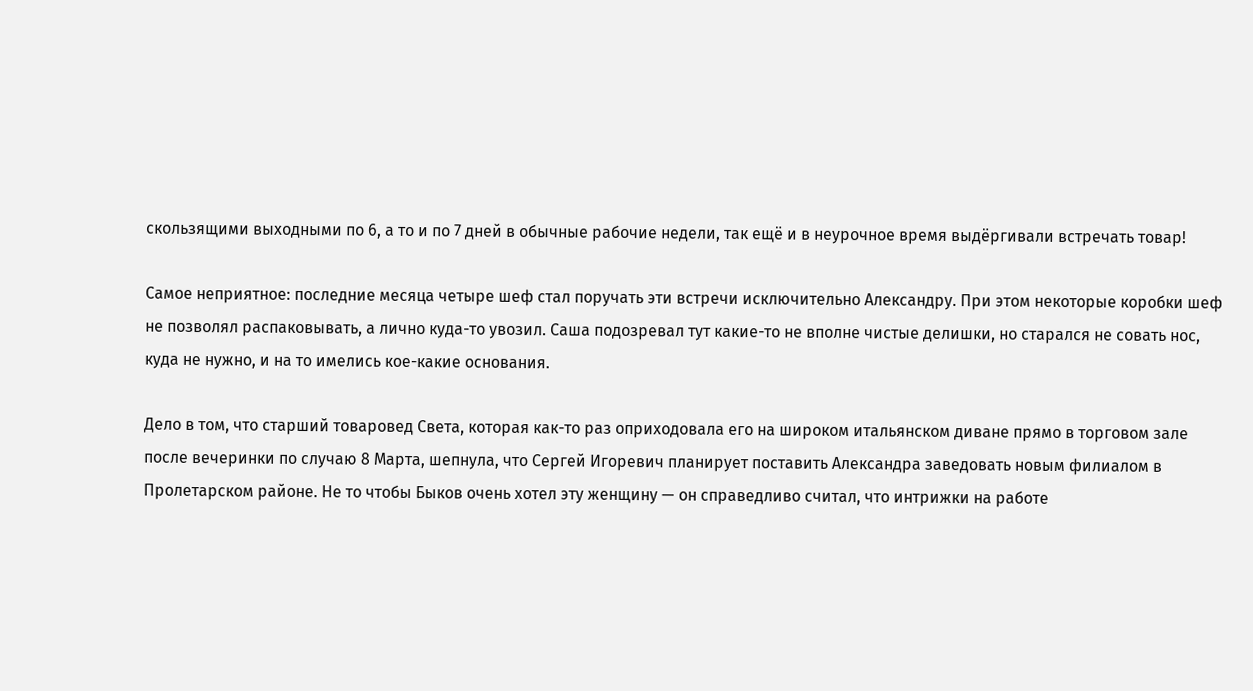скользящими выходными по 6, а то и по 7 дней в обычные рабочие недели, так ещё и в неурочное время выдёргивали встречать товар!

Самое неприятное: последние месяца четыре шеф стал поручать эти встречи исключительно Александру. При этом некоторые коробки шеф не позволял распаковывать, а лично куда-то увозил. Саша подозревал тут какие-то не вполне чистые делишки, но старался не совать нос, куда не нужно, и на то имелись кое-какие основания.

Дело в том, что старший товаровед Света, которая как-то раз оприходовала его на широком итальянском диване прямо в торговом зале после вечеринки по случаю 8 Марта, шепнула, что Сергей Игоревич планирует поставить Александра заведовать новым филиалом в Пролетарском районе. Не то чтобы Быков очень хотел эту женщину — он справедливо считал, что интрижки на работе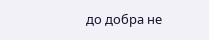до добра не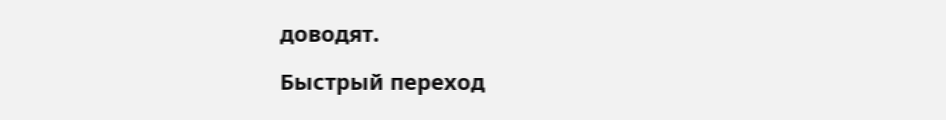доводят.

Быстрый переход